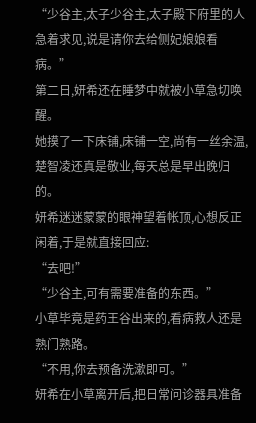“少谷主,太子少谷主,太子殿下府里的人急着求见,说是请你去给侧妃娘娘看病。”
第二日,妍希还在睡梦中就被小草急切唤醒。
她摸了一下床铺,床铺一空,尚有一丝余温,楚智凌还真是敬业,每天总是早出晚归的。
妍希迷迷蒙蒙的眼神望着帐顶,心想反正闲着,于是就直接回应:
“去吧!”
“少谷主,可有需要准备的东西。”
小草毕竟是药王谷出来的,看病救人还是熟门熟路。
“不用,你去预备洗漱即可。”
妍希在小草离开后,把日常问诊器具准备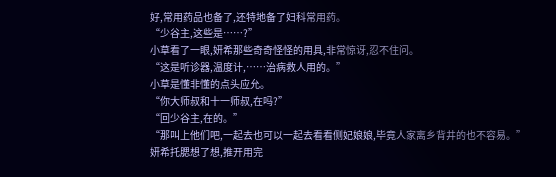好,常用药品也备了,还特地备了妇科常用药。
“少谷主,这些是……?”
小草看了一眼,妍希那些奇奇怪怪的用具,非常惊讶,忍不住问。
“这是听诊器,温度计,……治病救人用的。”
小草是懂非懂的点头应允。
“你大师叔和十一师叔,在吗?”
“回少谷主,在的。”
“那叫上他们吧,一起去也可以一起去看看侧妃娘娘,毕竟人家离乡背井的也不容易。”
妍希托腮想了想,推开用完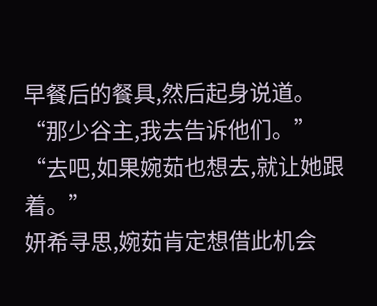早餐后的餐具,然后起身说道。
“那少谷主,我去告诉他们。”
“去吧,如果婉茹也想去,就让她跟着。”
妍希寻思,婉茹肯定想借此机会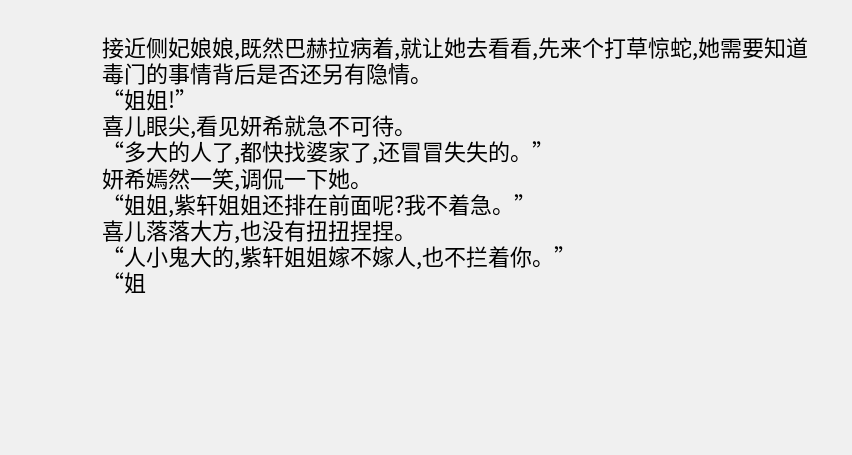接近侧妃娘娘,既然巴赫拉病着,就让她去看看,先来个打草惊蛇,她需要知道毒门的事情背后是否还另有隐情。
“姐姐!”
喜儿眼尖,看见妍希就急不可待。
“多大的人了,都快找婆家了,还冒冒失失的。”
妍希嫣然一笑,调侃一下她。
“姐姐,紫轩姐姐还排在前面呢?我不着急。”
喜儿落落大方,也没有扭扭捏捏。
“人小鬼大的,紫轩姐姐嫁不嫁人,也不拦着你。”
“姐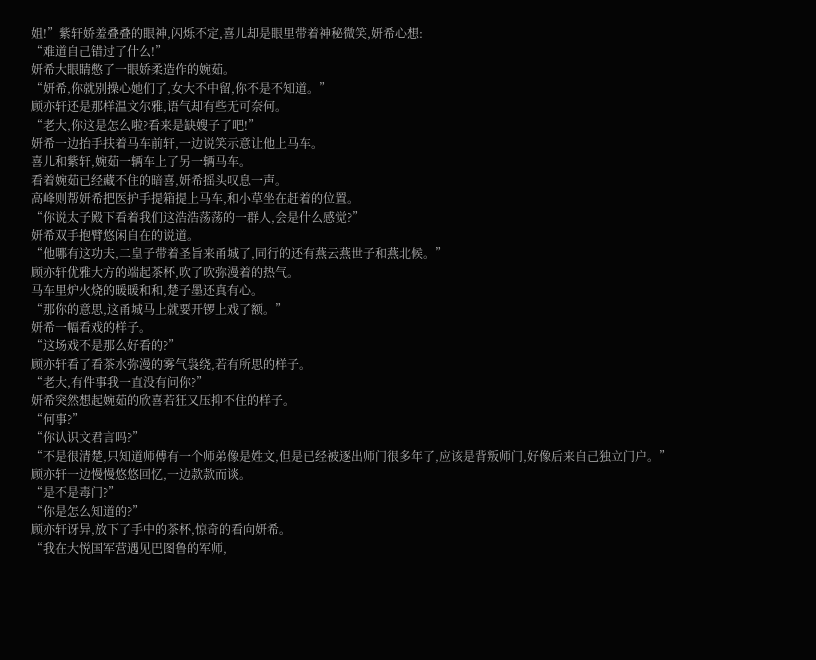姐!”紫轩娇羞叠叠的眼神,闪烁不定,喜儿却是眼里带着神秘微笑,妍希心想:
“难道自己错过了什么!”
妍希大眼睛憋了一眼娇柔造作的婉茹。
“妍希,你就别操心她们了,女大不中留,你不是不知道。”
顾亦轩还是那样温文尔雅,语气却有些无可奈何。
“老大,你这是怎么啦?看来是缺嫂子了吧!”
妍希一边抬手扶着马车前轩,一边说笑示意让他上马车。
喜儿和紫轩,婉茹一辆车上了另一辆马车。
看着婉茹已经藏不住的暗喜,妍希摇头叹息一声。
高峰则帮妍希把医护手提箱提上马车,和小草坐在赶着的位置。
“你说太子殿下看着我们这浩浩荡荡的一群人,会是什么感觉?”
妍希双手抱臂悠闲自在的说道。
“他哪有这功夫,二皇子带着圣旨来甬城了,同行的还有燕云燕世子和燕北候。”
顾亦轩优雅大方的端起茶杯,吹了吹弥漫着的热气。
马车里炉火烧的暖暖和和,楚子墨还真有心。
“那你的意思,这甬城马上就要开锣上戏了额。”
妍希一幅看戏的样子。
“这场戏不是那么好看的?”
顾亦轩看了看茶水弥漫的雾气袅绕,若有所思的样子。
“老大,有件事我一直没有问你?”
妍希突然想起婉茹的欣喜若狂又压抑不住的样子。
“何事?”
“你认识文君言吗?”
“不是很清楚,只知道师傅有一个师弟像是姓文,但是已经被逐出师门很多年了,应该是背叛师门,好像后来自己独立门户。”
顾亦轩一边慢慢悠悠回忆,一边款款而谈。
“是不是毒门?”
“你是怎么知道的?”
顾亦轩讶异,放下了手中的茶杯,惊奇的看向妍希。
“我在大悦国军营遇见巴图鲁的军师,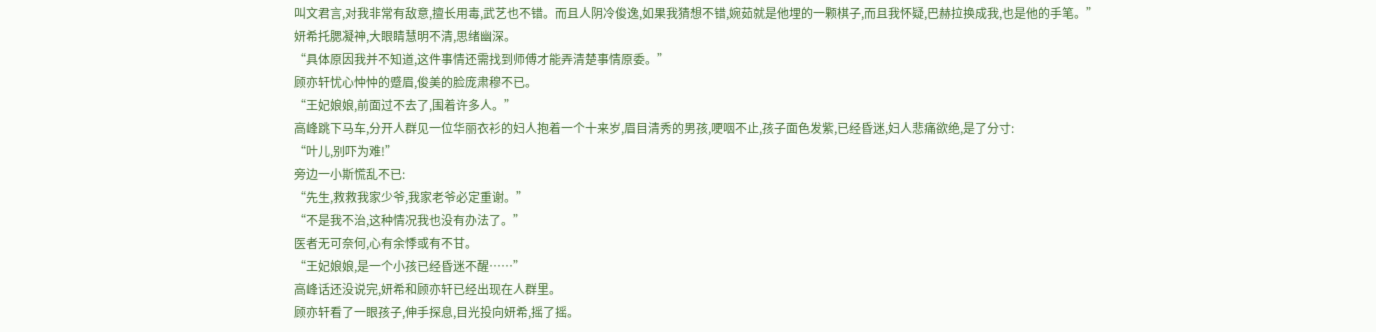叫文君言,对我非常有敌意,擅长用毒,武艺也不错。而且人阴冷俊逸,如果我猜想不错,婉茹就是他埋的一颗棋子,而且我怀疑,巴赫拉换成我,也是他的手笔。”
妍希托腮凝神,大眼睛慧明不清,思绪幽深。
“具体原因我并不知道,这件事情还需找到师傅才能弄清楚事情原委。”
顾亦轩忧心忡忡的蹙眉,俊美的脸庞肃穆不已。
“王妃娘娘,前面过不去了,围着许多人。”
高峰跳下马车,分开人群见一位华丽衣衫的妇人抱着一个十来岁,眉目清秀的男孩,哽咽不止,孩子面色发紫,已经昏迷,妇人悲痛欲绝,是了分寸:
“叶儿,别吓为难!”
旁边一小斯慌乱不已:
“先生,救救我家少爷,我家老爷必定重谢。”
“不是我不治,这种情况我也没有办法了。”
医者无可奈何,心有余悸或有不甘。
“王妃娘娘,是一个小孩已经昏迷不醒……”
高峰话还没说完,妍希和顾亦轩已经出现在人群里。
顾亦轩看了一眼孩子,伸手探息,目光投向妍希,摇了摇。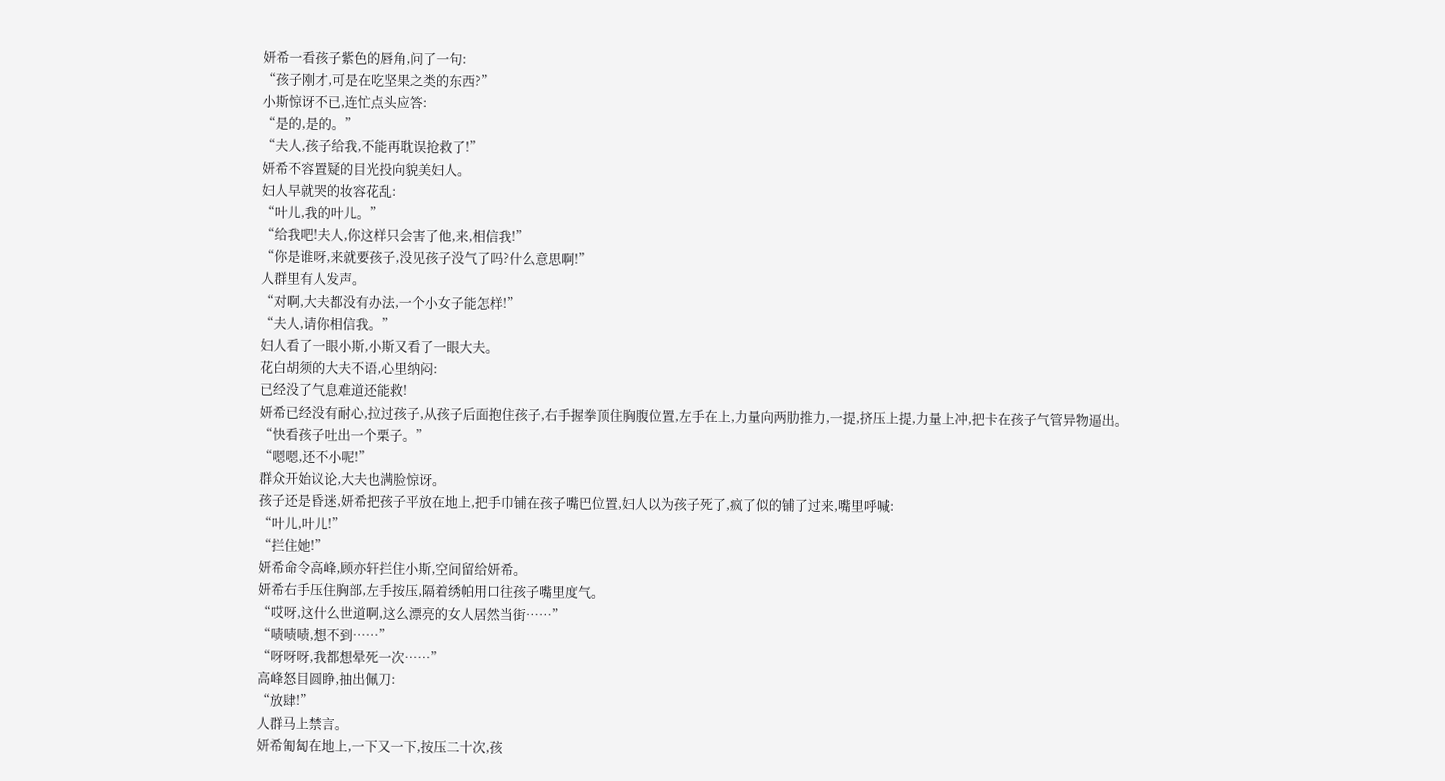妍希一看孩子紫色的唇角,问了一句:
“孩子刚才,可是在吃坚果之类的东西?”
小斯惊讶不已,连忙点头应答:
“是的,是的。”
“夫人,孩子给我,不能再耽误抢救了!”
妍希不容置疑的目光投向貌美妇人。
妇人早就哭的妆容花乱:
“叶儿,我的叶儿。”
“给我吧!夫人,你这样只会害了他,来,相信我!”
“你是谁呀,来就要孩子,没见孩子没气了吗?什么意思啊!”
人群里有人发声。
“对啊,大夫都没有办法,一个小女子能怎样!”
“夫人,请你相信我。”
妇人看了一眼小斯,小斯又看了一眼大夫。
花白胡须的大夫不语,心里纳闷:
已经没了气息难道还能救!
妍希已经没有耐心,拉过孩子,从孩子后面抱住孩子,右手握拳顶住胸腹位置,左手在上,力量向两肋推力,一提,挤压上提,力量上冲,把卡在孩子气管异物逼出。
“快看孩子吐出一个栗子。”
“嗯嗯,还不小呢!”
群众开始议论,大夫也满脸惊讶。
孩子还是昏迷,妍希把孩子平放在地上,把手巾铺在孩子嘴巴位置,妇人以为孩子死了,疯了似的铺了过来,嘴里呼喊:
“叶儿,叶儿!”
“拦住她!”
妍希命令高峰,顾亦轩拦住小斯,空间留给妍希。
妍希右手压住胸部,左手按压,隔着绣帕用口往孩子嘴里度气。
“哎呀,这什么世道啊,这么漂亮的女人居然当街……”
“啧啧啧,想不到……”
“呀呀呀,我都想晕死一次……”
高峰怒目圆睁,抽出佩刀:
“放肆!”
人群马上禁言。
妍希匍匐在地上,一下又一下,按压二十次,孩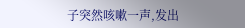子突然咳嗽一声,发出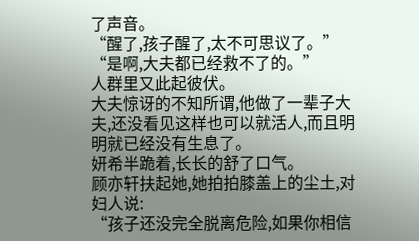了声音。
“醒了,孩子醒了,太不可思议了。”
“是啊,大夫都已经救不了的。”
人群里又此起彼伏。
大夫惊讶的不知所谓,他做了一辈子大夫,还没看见这样也可以就活人,而且明明就已经没有生息了。
妍希半跪着,长长的舒了口气。
顾亦轩扶起她,她拍拍膝盖上的尘土,对妇人说:
“孩子还没完全脱离危险,如果你相信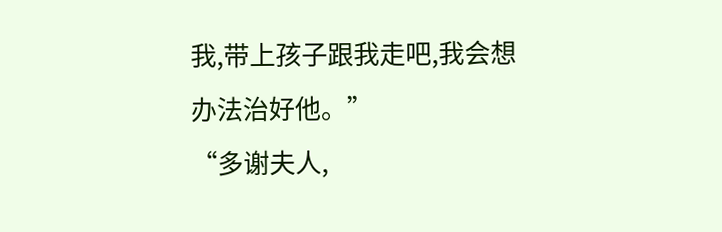我,带上孩子跟我走吧,我会想办法治好他。”
“多谢夫人,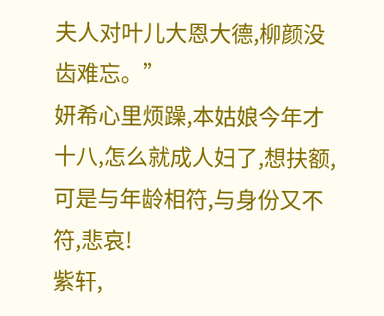夫人对叶儿大恩大德,柳颜没齿难忘。”
妍希心里烦躁,本姑娘今年才十八,怎么就成人妇了,想扶额,可是与年龄相符,与身份又不符,悲哀!
紫轩,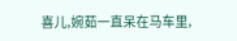喜儿,婉茹一直呆在马车里,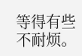等得有些不耐烦。